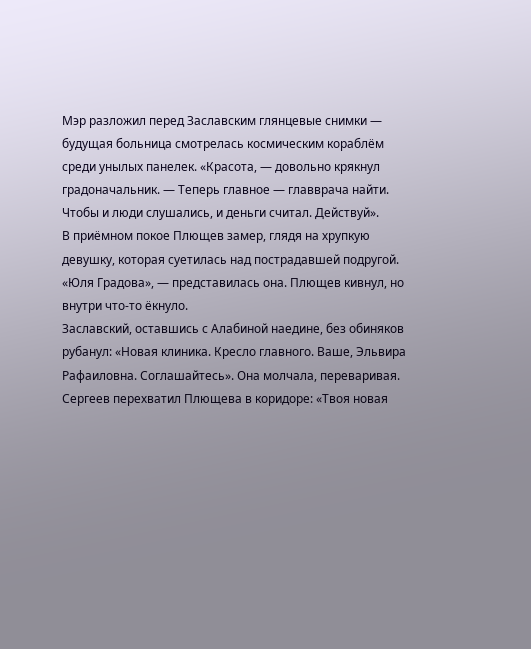Мэр разложил перед Заславским глянцевые снимки — будущая больница смотрелась космическим кораблём среди унылых панелек. «Красота, — довольно крякнул градоначальник. — Теперь главное — главврача найти. Чтобы и люди слушались, и деньги считал. Действуй».
В приёмном покое Плющев замер, глядя на хрупкую девушку, которая суетилась над пострадавшей подругой. «Юля Градова», — представилась она. Плющев кивнул, но внутри что-то ёкнуло.
Заславский, оставшись с Алабиной наедине, без обиняков рубанул: «Новая клиника. Кресло главного. Ваше, Эльвира Рафаиловна. Соглашайтесь». Она молчала, переваривая.
Сергеев перехватил Плющева в коридоре: «Твоя новая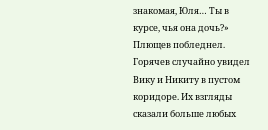знакомая, Юля… Ты в курсе, чья она дочь?» Плющев побледнел.
Горячев случайно увидел Вику и Никиту в пустом коридоре. Их взгляды сказали больше любых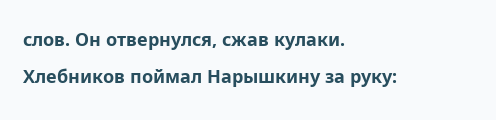слов. Он отвернулся, сжав кулаки.
Хлебников поймал Нарышкину за руку: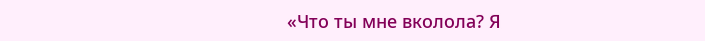«Что ты мне вколола? Я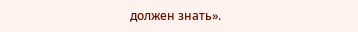должен знать».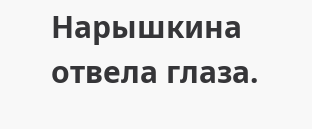Нарышкина отвела глаза.